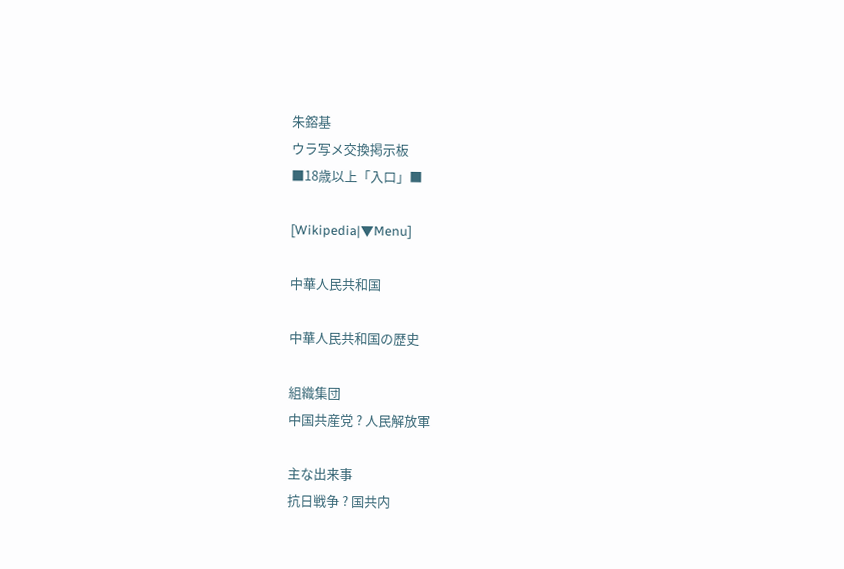朱鎔基
ウラ写メ交換掲示板
■18歳以上「入口」■

[Wikipedia|▼Menu]

中華人民共和国

中華人民共和国の歴史

組織集団
中国共産党 ? 人民解放軍

主な出来事
抗日戦争 ? 国共内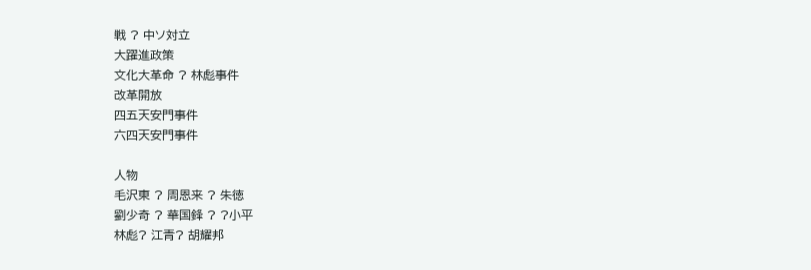戦 ? 中ソ対立
大躍進政策
文化大革命 ? 林彪事件
改革開放
四五天安門事件
六四天安門事件

人物
毛沢東 ? 周恩来 ? 朱徳
劉少奇 ? 華国鋒 ? ?小平
林彪? 江青? 胡耀邦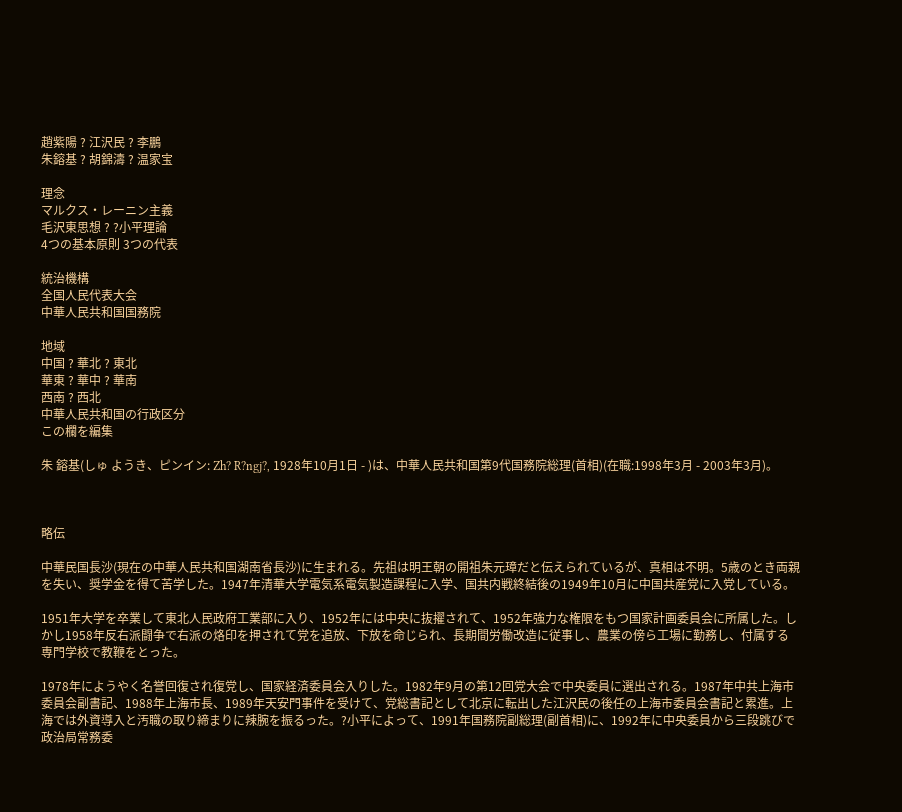趙紫陽 ? 江沢民 ? 李鵬
朱鎔基 ? 胡錦濤 ? 温家宝

理念
マルクス・レーニン主義
毛沢東思想 ? ?小平理論
4つの基本原則 3つの代表

統治機構
全国人民代表大会
中華人民共和国国務院

地域
中国 ? 華北 ? 東北
華東 ? 華中 ? 華南
西南 ? 西北
中華人民共和国の行政区分
この欄を編集

朱 鎔基(しゅ ようき、ピンイン: Zh? R?ngj?, 1928年10月1日 - )は、中華人民共和国第9代国務院総理(首相)(在職:1998年3月 - 2003年3月)。



略伝

中華民国長沙(現在の中華人民共和国湖南省長沙)に生まれる。先祖は明王朝の開祖朱元璋だと伝えられているが、真相は不明。5歳のとき両親を失い、奨学金を得て苦学した。1947年清華大学電気系電気製造課程に入学、国共内戦終結後の1949年10月に中国共産党に入党している。

1951年大学を卒業して東北人民政府工業部に入り、1952年には中央に抜擢されて、1952年強力な権限をもつ国家計画委員会に所属した。しかし1958年反右派闘争で右派の烙印を押されて党を追放、下放を命じられ、長期間労働改造に従事し、農業の傍ら工場に勤務し、付属する専門学校で教鞭をとった。

1978年にようやく名誉回復され復党し、国家経済委員会入りした。1982年9月の第12回党大会で中央委員に選出される。1987年中共上海市委員会副書記、1988年上海市長、1989年天安門事件を受けて、党総書記として北京に転出した江沢民の後任の上海市委員会書記と累進。上海では外資導入と汚職の取り締まりに辣腕を振るった。?小平によって、1991年国務院副総理(副首相)に、1992年に中央委員から三段跳びで政治局常務委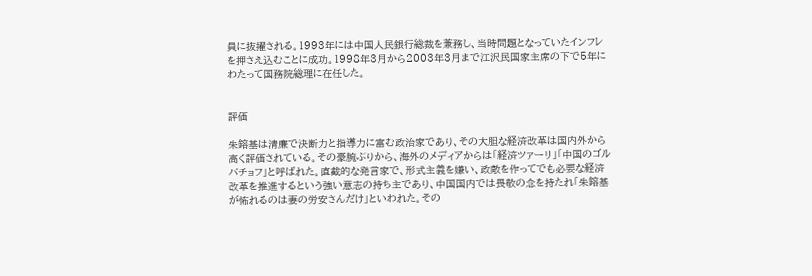員に抜擢される。1993年には中国人民銀行総裁を兼務し、当時問題となっていたインフレを押さえ込むことに成功。1998年3月から2003年3月まで江沢民国家主席の下で5年にわたって国務院総理に在任した。


評価

朱鎔基は清廉で決断力と指導力に富む政治家であり、その大胆な経済改革は国内外から高く評価されている。その豪腕ぶりから、海外のメディアからは「経済ツァーリ」「中国のゴルバチョフ」と呼ばれた。直截的な発言家で、形式主義を嫌い、政敵を作ってでも必要な経済改革を推進するという強い意志の持ち主であり、中国国内では畏敬の念を持たれ「朱鎔基が怖れるのは妻の労安さんだけ」といわれた。その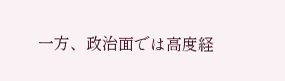一方、政治面では高度経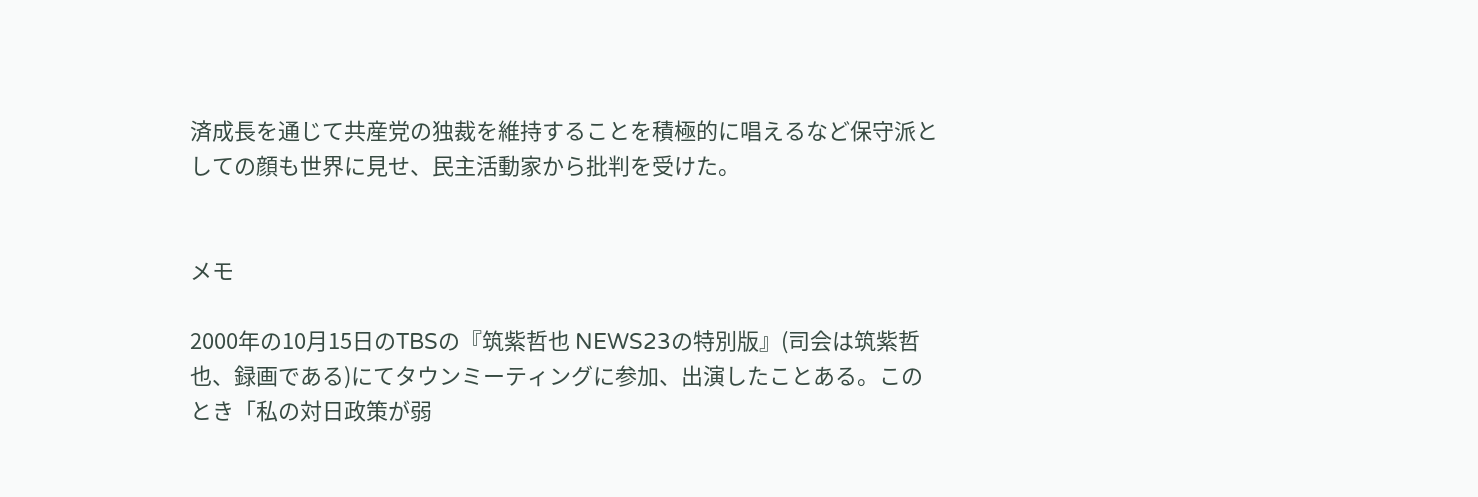済成長を通じて共産党の独裁を維持することを積極的に唱えるなど保守派としての顔も世界に見せ、民主活動家から批判を受けた。


メモ

2000年の10月15日のTBSの『筑紫哲也 NEWS23の特別版』(司会は筑紫哲也、録画である)にてタウンミーティングに参加、出演したことある。このとき「私の対日政策が弱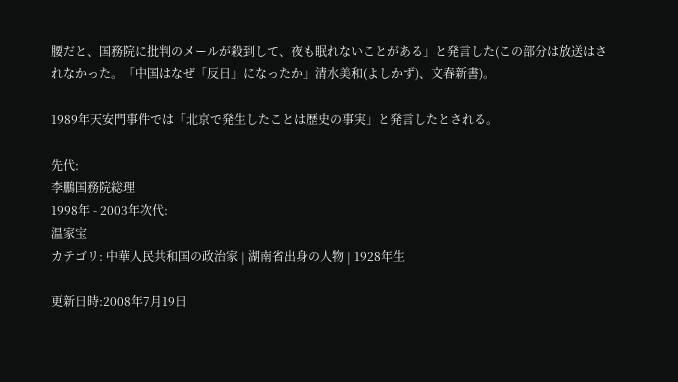腰だと、国務院に批判のメールが殺到して、夜も眠れないことがある」と発言した(この部分は放送はされなかった。「中国はなぜ「反日」になったか」清水美和(よしかず)、文春新書)。

1989年天安門事件では「北京で発生したことは歴史の事実」と発言したとされる。

先代:
李鵬国務院総理
1998年 - 2003年次代:
温家宝
カテゴリ: 中華人民共和国の政治家 | 湖南省出身の人物 | 1928年生

更新日時:2008年7月19日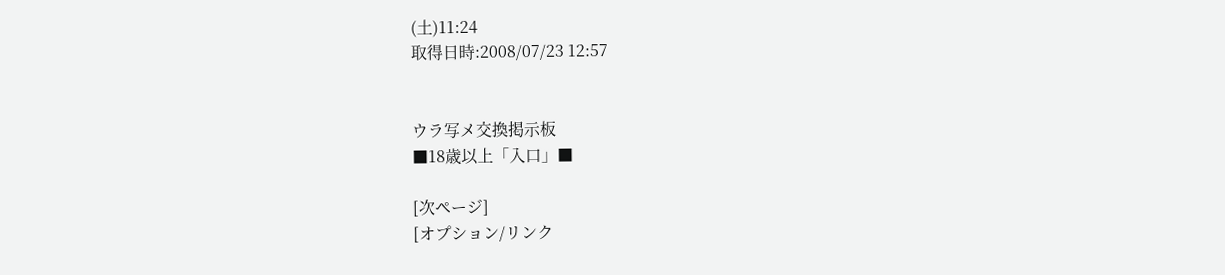(土)11:24
取得日時:2008/07/23 12:57


ウラ写メ交換掲示板
■18歳以上「入口」■

[次ページ]
[オプション/リンク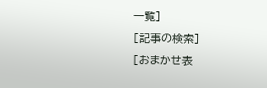一覧]
[記事の検索]
[おまかせ表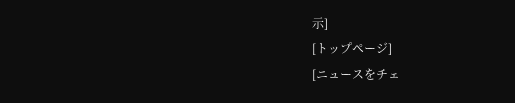示]
[トップページ]
[ニュースをチェ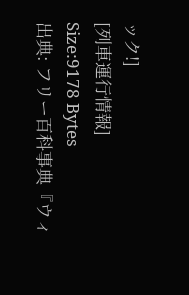ック!]
[列車運行情報]
Size:9178 Bytes
出典: フリー百科事典『ウィ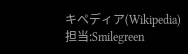キペディア(Wikipedia)
担当:Smilegreen